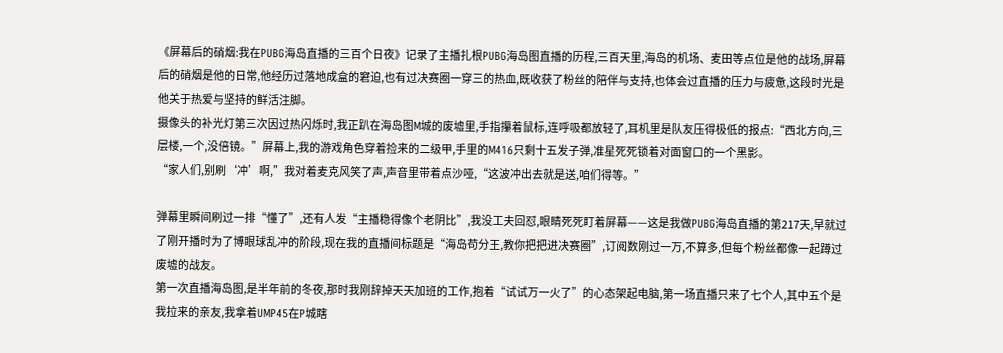《屏幕后的硝烟:我在PUBG海岛直播的三百个日夜》记录了主播扎根PUBG海岛图直播的历程,三百天里,海岛的机场、麦田等点位是他的战场,屏幕后的硝烟是他的日常,他经历过落地成盒的窘迫,也有过决赛圈一穿三的热血,既收获了粉丝的陪伴与支持,也体会过直播的压力与疲惫,这段时光是他关于热爱与坚持的鲜活注脚。
摄像头的补光灯第三次因过热闪烁时,我正趴在海岛图M城的废墟里,手指攥着鼠标,连呼吸都放轻了,耳机里是队友压得极低的报点:“西北方向,三层楼,一个,没倍镜。”屏幕上,我的游戏角色穿着捡来的二级甲,手里的M416只剩十五发子弹,准星死死锁着对面窗口的一个黑影。
“家人们,别刷‘冲’啊,”我对着麦克风笑了声,声音里带着点沙哑,“这波冲出去就是送,咱们得等。”

弹幕里瞬间刷过一排“懂了”,还有人发“主播稳得像个老阴比”,我没工夫回怼,眼睛死死盯着屏幕——这是我做PUBG海岛直播的第217天,早就过了刚开播时为了博眼球乱冲的阶段,现在我的直播间标题是“海岛苟分王,教你把把进决赛圈”,订阅数刚过一万,不算多,但每个粉丝都像一起蹲过废墟的战友。
第一次直播海岛图,是半年前的冬夜,那时我刚辞掉天天加班的工作,抱着“试试万一火了”的心态架起电脑,第一场直播只来了七个人,其中五个是我拉来的亲友,我拿着UMP45在P城瞎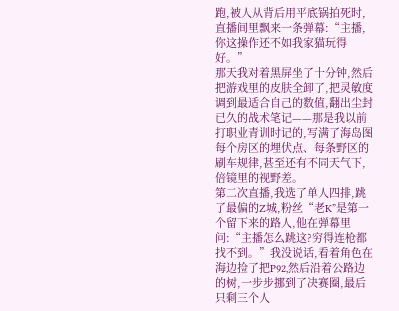跑,被人从背后用平底锅拍死时,直播间里飘来一条弹幕:“主播,你这操作还不如我家猫玩得好。”
那天我对着黑屏坐了十分钟,然后把游戏里的皮肤全卸了,把灵敏度调到最适合自己的数值,翻出尘封已久的战术笔记——那是我以前打职业青训时记的,写满了海岛图每个房区的埋伏点、每条野区的刷车规律,甚至还有不同天气下,倍镜里的视野差。
第二次直播,我选了单人四排,跳了最偏的Z城,粉丝“老K”是第一个留下来的路人,他在弹幕里问:“主播怎么跳这?穷得连枪都找不到。”我没说话,看着角色在海边捡了把P92,然后沿着公路边的树,一步步挪到了决赛圈,最后只剩三个人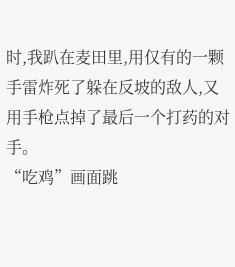时,我趴在麦田里,用仅有的一颗手雷炸死了躲在反坡的敌人,又用手枪点掉了最后一个打药的对手。
“吃鸡”画面跳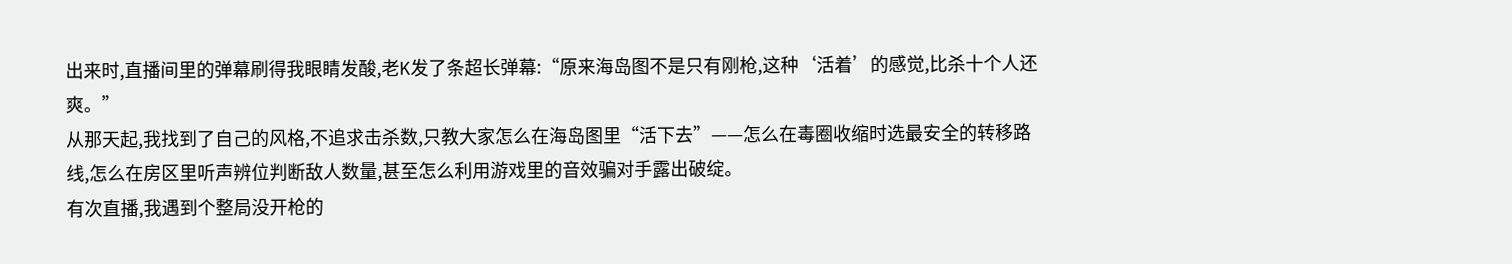出来时,直播间里的弹幕刷得我眼睛发酸,老K发了条超长弹幕:“原来海岛图不是只有刚枪,这种‘活着’的感觉,比杀十个人还爽。”
从那天起,我找到了自己的风格,不追求击杀数,只教大家怎么在海岛图里“活下去”——怎么在毒圈收缩时选最安全的转移路线,怎么在房区里听声辨位判断敌人数量,甚至怎么利用游戏里的音效骗对手露出破绽。
有次直播,我遇到个整局没开枪的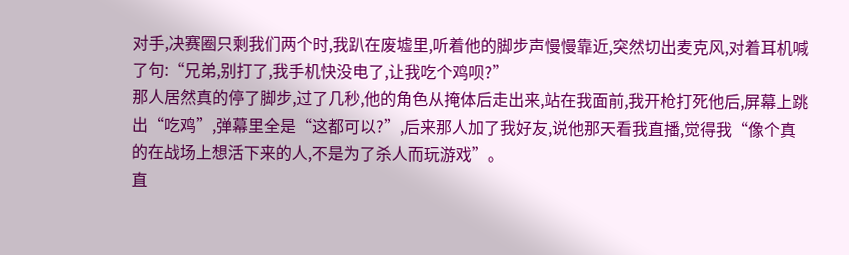对手,决赛圈只剩我们两个时,我趴在废墟里,听着他的脚步声慢慢靠近,突然切出麦克风,对着耳机喊了句:“兄弟,别打了,我手机快没电了,让我吃个鸡呗?”
那人居然真的停了脚步,过了几秒,他的角色从掩体后走出来,站在我面前,我开枪打死他后,屏幕上跳出“吃鸡”,弹幕里全是“这都可以?”,后来那人加了我好友,说他那天看我直播,觉得我“像个真的在战场上想活下来的人,不是为了杀人而玩游戏”。
直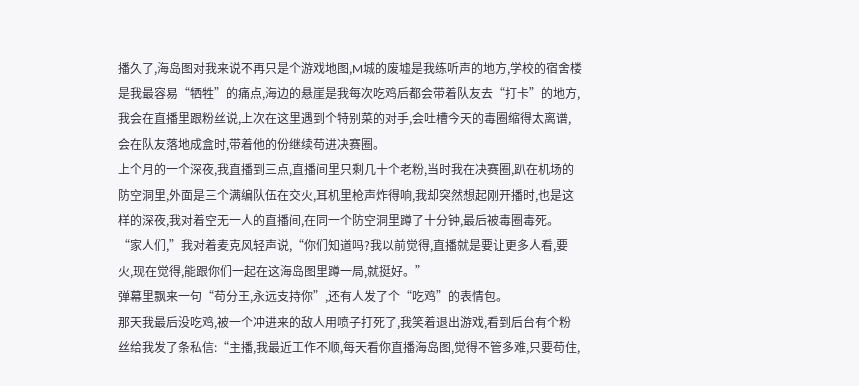播久了,海岛图对我来说不再只是个游戏地图,M城的废墟是我练听声的地方,学校的宿舍楼是我最容易“牺牲”的痛点,海边的悬崖是我每次吃鸡后都会带着队友去“打卡”的地方,我会在直播里跟粉丝说,上次在这里遇到个特别菜的对手,会吐槽今天的毒圈缩得太离谱,会在队友落地成盒时,带着他的份继续苟进决赛圈。
上个月的一个深夜,我直播到三点,直播间里只剩几十个老粉,当时我在决赛圈,趴在机场的防空洞里,外面是三个满编队伍在交火,耳机里枪声炸得响,我却突然想起刚开播时,也是这样的深夜,我对着空无一人的直播间,在同一个防空洞里蹲了十分钟,最后被毒圈毒死。
“家人们,”我对着麦克风轻声说,“你们知道吗?我以前觉得,直播就是要让更多人看,要火,现在觉得,能跟你们一起在这海岛图里蹲一局,就挺好。”
弹幕里飘来一句“苟分王,永远支持你”,还有人发了个“吃鸡”的表情包。
那天我最后没吃鸡,被一个冲进来的敌人用喷子打死了,我笑着退出游戏,看到后台有个粉丝给我发了条私信:“主播,我最近工作不顺,每天看你直播海岛图,觉得不管多难,只要苟住,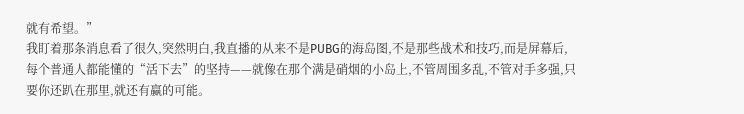就有希望。”
我盯着那条消息看了很久,突然明白,我直播的从来不是PUBG的海岛图,不是那些战术和技巧,而是屏幕后,每个普通人都能懂的“活下去”的坚持——就像在那个满是硝烟的小岛上,不管周围多乱,不管对手多强,只要你还趴在那里,就还有赢的可能。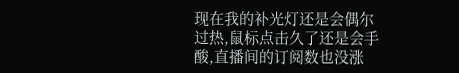现在我的补光灯还是会偶尔过热,鼠标点击久了还是会手酸,直播间的订阅数也没涨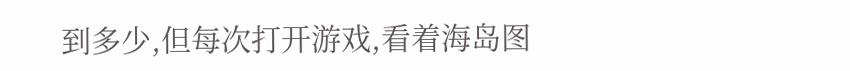到多少,但每次打开游戏,看着海岛图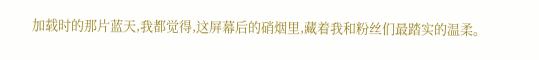加载时的那片蓝天,我都觉得,这屏幕后的硝烟里,藏着我和粉丝们最踏实的温柔。